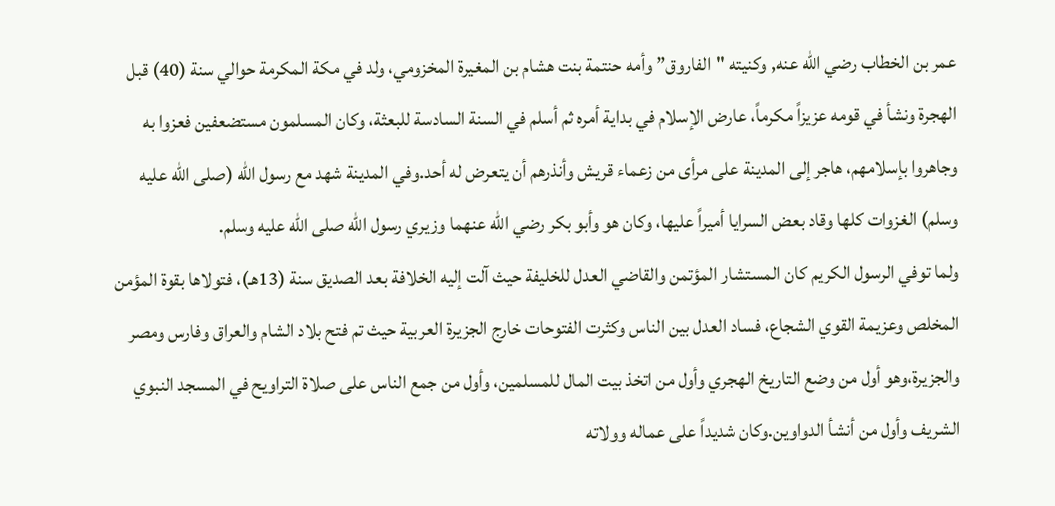عمر بن الخطاب رضي الله عنه, وكنيته "الفاروق” وأمه حنتمة بنت هشام بن المغيرة المخزومي، ولد في مكة المكرمة حوالي سنة (40) قبل الهجرة ونشأ في قومه عزيزاً مكرماً، عارض الإسلام في بداية أمره ثم أسلم في السنة السادسة للبعثة، وكان المسلمون مستضعفين فعزوا به وجاهروا بإسلامهم، هاجر إلى المدينة على مرأى من زعماء قريش وأنذرهم أن يتعرض له أحد.وفي المدينة شهد مع رسول الله (صلى الله عليه وسلم) الغزوات كلها وقاد بعض السرايا أميراً عليها، وكان هو وأبو بكر رضي الله عنهما وزيري رسول الله صلى الله عليه وسلم.
ولما توفي الرسول الكريم كان المستشار المؤتمن والقاضي العدل للخليفة حيث آلت إليه الخلافة بعد الصديق سنة (13هـ)، فتولاها بقوة المؤمن المخلص وعزيمة القوي الشجاع، فساد العدل بين الناس وكثرت الفتوحات خارج الجزيرة العربية حيث تم فتح بلاد الشام والعراق وفارس ومصر والجزيرة،وهو أول من وضع التاريخ الهجري وأول من اتخذ بيت المال للمسلمين، وأول من جمع الناس على صلاة التراويح في المسجد النبوي الشريف وأول من أنشأ الدواوين.وكان شديداً على عماله وولاته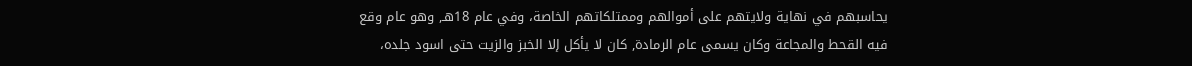يحاسبهم في نهاية ولايتهم على أموالهم وممتلكاتهم الخاصة، وفي عام 18هـ, وهو عام وقع فيه القحط والمجاعة وكان يسمى عام الرمادة, كان لا يأكل إلا الخبز والزيت حتى اسود جلده،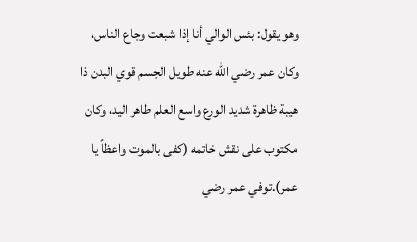وهو يقول: بئس الوالي أنا إذا شبعت وجاع الناس، وكان عمر رضي الله عنه طويل الجسم قوي البدن ذا هيبة ظاهرة شديد الورع واسع العلم طاهر اليد، وكان مكتوب على نقش خاتمه (كفى بالموت واعظاً يا عمر).توفي عمر رضي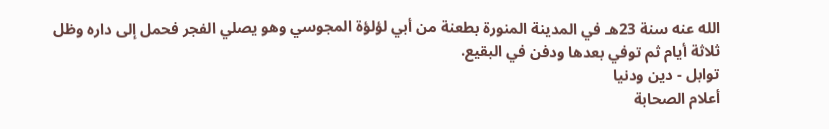الله عنه سنة 23هـ في المدينة المنورة بطعنة من أبي لؤلؤة المجوسي وهو يصلي الفجر فحمل إلى داره وظل ثلاثة أيام ثم توفي بعدها ودفن في البقيع.
توابل - دين ودنيا
أعلام الصحابة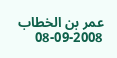عمر بن الخطاب
08-09-2008